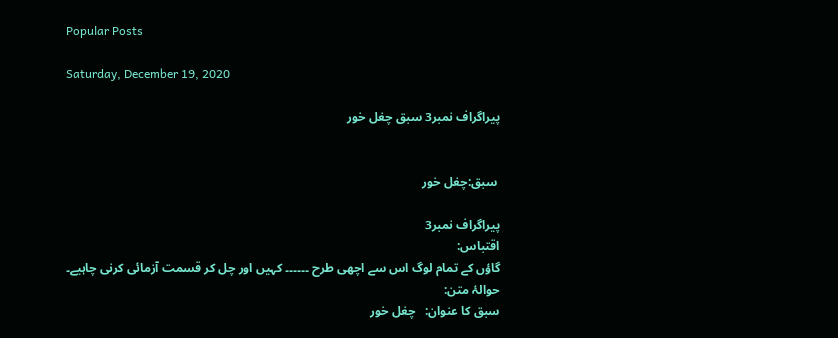Popular Posts

Saturday, December 19, 2020

پیراگراف نمبر3 سبق چغل خور


 سبق:چغل خور

پیراگراف نمبر3
اقتباس:
گاؤں کے تمام لوگ اس سے اچھی طرح ۔۔۔۔۔۔ کہیں اور چل کر قسمت آزمائی کرنی چاہیے۔
حوالۂ متن:
سبق کا عنوان:   چغل خور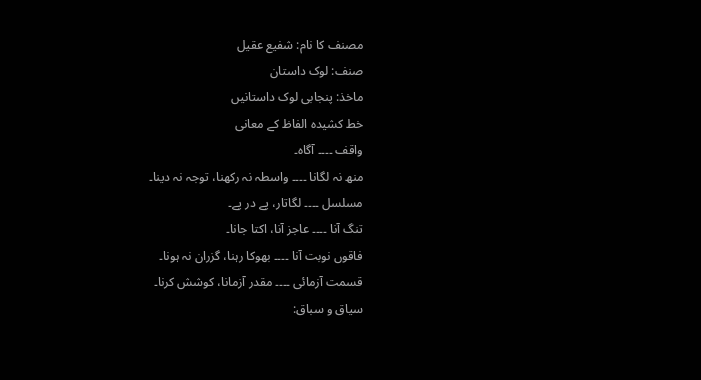مصنف کا نام: شفیع عقیل
صنف: لوک داستان
ماخذ: پنجابی لوک داستانیں
خط کشیدہ الفاظ کے معانی
واقف ۔۔۔۔ آگاہ۔
منھ نہ لگانا ۔۔۔۔ واسطہ نہ رکھنا، توجہ نہ دینا۔
مسلسل ۔۔۔۔ لگاتار، پے در پے۔
تنگ آنا ۔۔۔۔ عاجز آنا، اکتا جانا۔
فاقوں نوبت آنا ۔۔۔۔ بھوکا رہنا، گزران نہ ہونا۔
قسمت آزمائی ۔۔۔۔ مقدر آزمانا، کوشش کرنا۔
سیاق و سباق: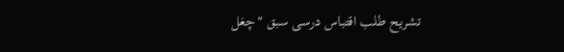تشریح طلب اقتباس درسی سبق "چغل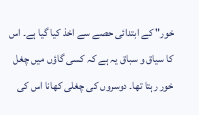خور" کے ابتدائی حصے سے اخذ کیا گیا ہے۔ اس کا سیاق و سباق یہ ہے کہ کسی گاؤں میں چغل خور رہتا تھا۔ دوسروں کی چغلی کھانا اس کی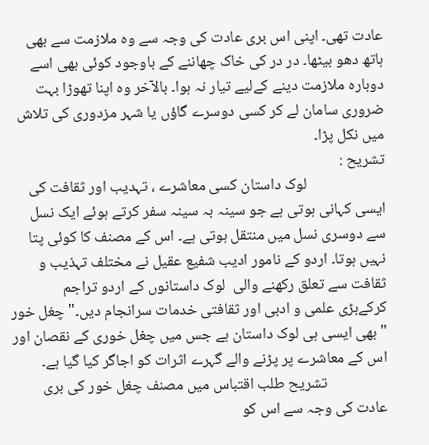عادت تھی۔ اپنی اس بری عادت کی وجہ سے وہ ملازمت سے بھی ہاتھ دھو بیٹھا۔ در در کی خاک چھاننے کے باوجود کوئی بھی اسے دوبارہ ملازمت دینے کےلیے تیار نہ ہوا۔ بالآخر وہ اپنا تھوڑا بہت ضروری سامان لے کر کسی دوسرے گاؤں یا شہر مزدوری کی تلاش میں نکل پڑا۔
تشریح :
                      لوک داستان کسی معاشرے ، تہدیب اور ثقافت کی ایسی کہانی ہوتی ہے جو سینہ بہ سینہ سفر کرتے ہوئے ایک نسل سے دوسری نسل میں منتقل ہوتی ہے۔ اس کے مصنف کا کوئی پتا نہیں ہوتا۔ اردو کے نامور ادیب شفیع عقیل نے مختلف تہذیب و ثقافت سے تعلق رکھنے والی  لوک داستانوں کے اردو تراجم کرکےبڑی علمی و ادبی اور ثقافتی خدمات سرانجام دیں۔" چغل خور " بھی ایسی ہی لوک داستان ہے جس میں چغل خوری کے نقصان اور اس کے معاشرے پر پڑنے والے گہرے اثرات کو اجاگر کیا گیا ہے۔
                 تشریح طلب اقتباس میں مصنف چغل خور کی بری عادت کی وجہ سے اس کو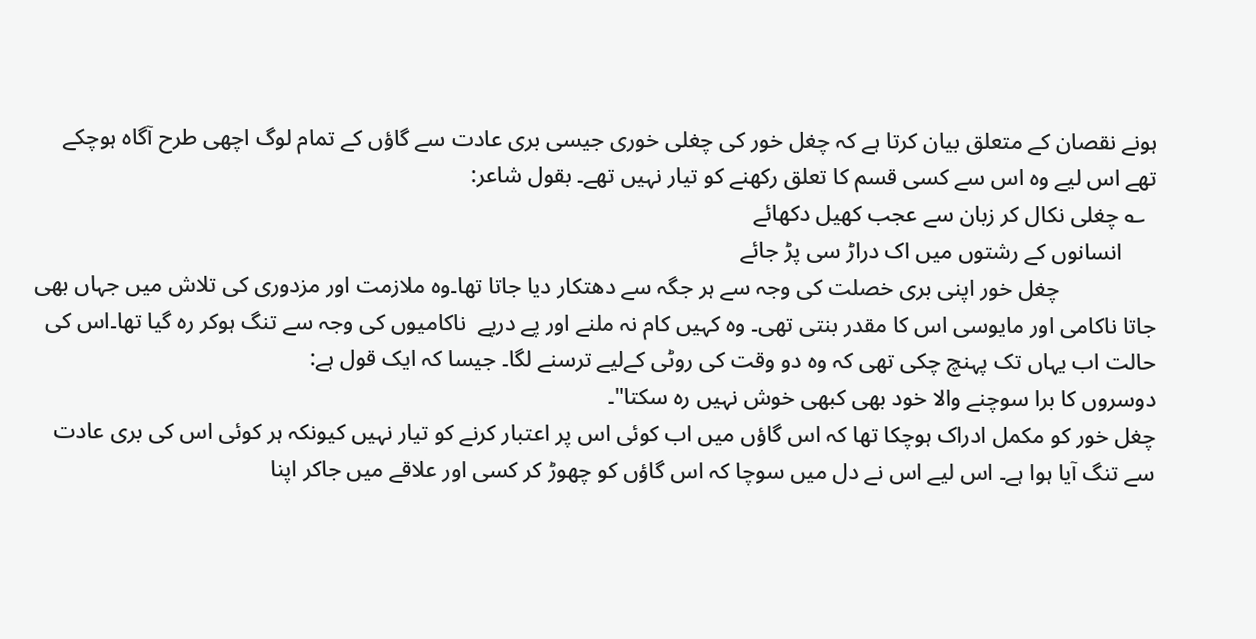ہونے نقصان کے متعلق بیان کرتا ہے کہ چغل خور کی چغلی خوری جیسی بری عادت سے گاؤں کے تمام لوگ اچھی طرح آگاہ ہوچکے تھے اس لیے وہ اس سے کسی قسم کا تعلق رکھنے کو تیار نہیں تھے۔ بقول شاعر:
  ؎ چغلی نکال کر زبان سے عجب کھیل دکھائے
      انسانوں کے رشتوں میں اک دراڑ سی پڑ جائے
                 چغل خور اپنی بری خصلت کی وجہ سے ہر جگہ سے دھتکار دیا جاتا تھا۔وہ ملازمت اور مزدوری کی تلاش میں جہاں بھی جاتا ناکامی اور مایوسی اس کا مقدر بنتی تھی۔ وہ کہیں کام نہ ملنے اور پے درپے  ناکامیوں کی وجہ سے تنگ ہوکر رہ گیا تھا۔اس کی حالت اب یہاں تک پہنچ چکی تھی کہ وہ دو وقت کی روٹی کےلیے ترسنے لگا۔ جیسا کہ ایک قول ہے:
دوسروں کا برا سوچنے والا خود بھی کبھی خوش نہیں رہ سکتا"۔
چغل خور کو مکمل ادراک ہوچکا تھا کہ اس گاؤں میں اب کوئی اس پر اعتبار کرنے کو تیار نہیں کیونکہ ہر کوئی اس کی بری عادت سے تنگ آیا ہوا ہے۔ اس لیے اس نے دل میں سوچا کہ اس گاؤں کو چھوڑ کر کسی اور علاقے میں جاکر اپنا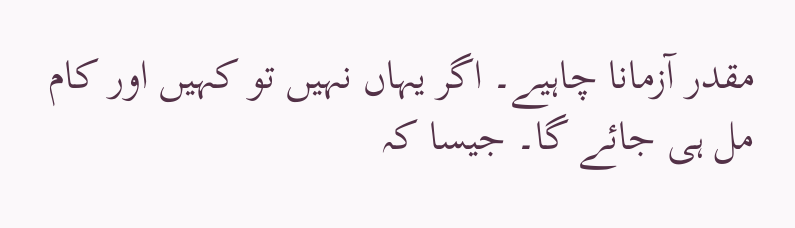مقدر آزمانا چاہیے۔ اگر یہاں نہیں تو کہیں اور کام مل ہی جائے گا۔ جیسا کہ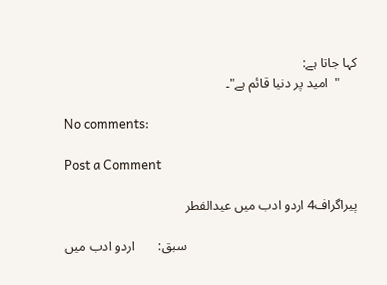کہا جاتا ہے:
     "  امید پر دنیا قائم ہے"۔

No comments:

Post a Comment

پیراگراف4 اردو ادب میں عیدالفطر

                                                   سبق:       اردو ادب میں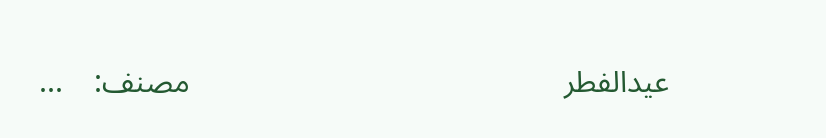عیدالفطر                                                مصنف:    ...